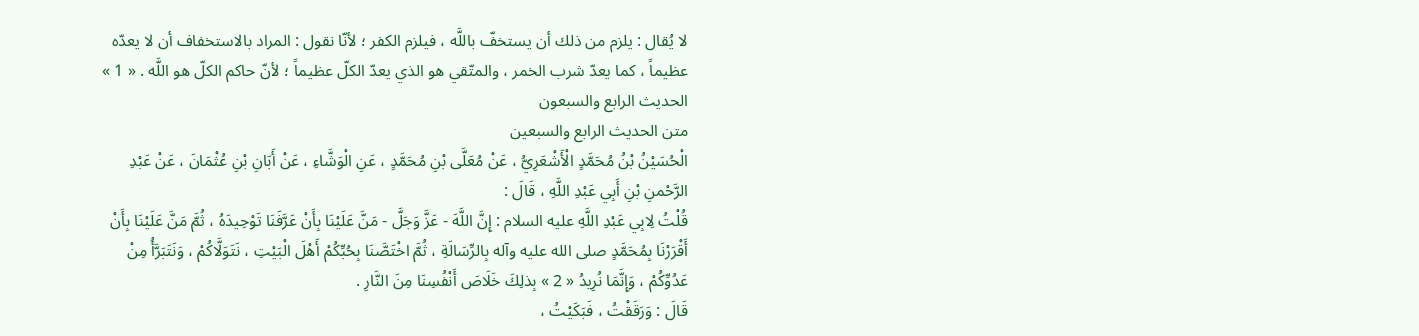لا يُقال : يلزم من ذلك أن يستخفّ باللَّه ، فيلزم الكفر ؛ لأنّا نقول : المراد بالاستخفاف أن لا يعدّه عظيماً ، كما يعدّ شرب الخمر ، والمتّقي هو الذي يعدّ الكلّ عظيماً ؛ لأنّ حاكم الكلّ هو اللَّه . « 1 » الحديث الرابع والسبعون
متن الحديث الرابع والسبعين
الْحُسَيْنُ بْنُ مُحَمَّدٍ الْأَشْعَرِيُّ ، عَنْ مُعَلَّى بْنِ مُحَمَّدٍ ، عَنِ الْوَشَّاءِ ، عَنْ أَبَانِ بْنِ عُثْمَانَ ، عَنْ عَبْدِ الرَّحْمنِ بْنِ أَبِي عَبْدِ اللَّهِ ، قَالَ :
قُلْتُ لِابِي عَبْدِ اللَّهِ عليه السلام : إِنَّ اللَّهَ - عَزَّ وَجَلَّ - مَنَّ عَلَيْنَا بِأَنْ عَرَّفَنَا تَوْحِيدَهُ ، ثُمَّ مَنَّ عَلَيْنَا بِأَنْ أَقْرَرْنَا بِمُحَمَّدٍ صلى الله عليه وآله بِالرِّسَالَةِ ، ثُمَّ اخْتَصَّنَا بِحُبِّكُمْ أَهْلَ الْبَيْتِ ، نَتَوَلَّاكُمْ ، وَنَتَبَرَّأُ مِنْ عَدُوِّكُمْ ، وَإِنَّمَا نُرِيدُ « 2 » بِذلِكَ خَلَاصَ أَنْفُسِنَا مِنَ النَّارِ .
قَالَ : وَرَقَقْتُ ، فَبَكَيْتُ ،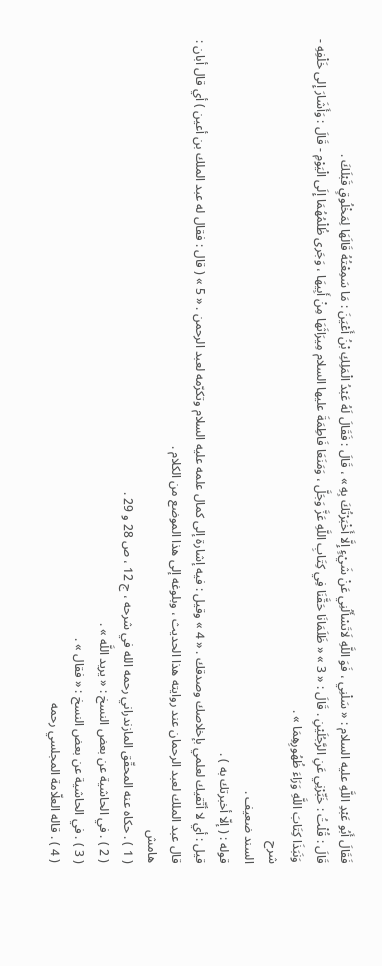فَقَالَ أَبُو عَبْدِ اللَّهِ عليه السلام : « سَلْنِي ، فَوَ اللَّهِ لَاتَسْأَلُنِي عَنْ شَيْءٍ إِلَّا أَخْبَرْتُكَ بِهِ » ، قَالَ : فَقَالَ لَهُ عَبْدُ الْمَلِكِ بْنُ أَعْيَنَ : مَا سَمِعْتُهُ قَالَهَا لِمَخْلُوقٍ قَبْلَكَ .
قَالَ : قُلْتُ : خَبِّرْنِي عَنِ الرَّجُلَيْنِ . قَالَ : « 3 » « ظَلَمَانَا حَقَّنَا فِي كِتَابِ اللَّهِ عَزَّ وَجَلَّ ، وَمَنَعَا فَاطِمَةَ عليها السلام مِيرَاثَهَا مِنْ أَبِيهَا ، وَجَرى ظُلْمُهُمَا إِلَى الْيَوْمِ - قَالَ : وَأَشَارَ إِلى خَلْفِهِ - وَنَبَذَا كِتَابَ اللَّهِ وَرَاءَ ظُهُورِهِمَا » .
شرح
السند ضعيف .
قوله : ( إلّا أخبرتك به ) .
قيل : أي لا أتّقيك لعلمي بإخلاصك وصدقك . « 4 » وقيل : فيه إشارة إلى كمال علمه عليه السلام وتكرّمه لعبد الرحمن . « 5 » ( قال : فقال له عبد الملك بن أعين ) أي قال أبان : قال عبد الملك لعبد الرحمان عند روايته هذا الحديث ، وبلوغه إلى هذا الموضع من الكلام .
هامش
( 1 ) . حكاه عنه المحقّق المازندراني رحمه الله في شرحه ، ج 12 ، ص 28 و 29 .
( 2 ) . في الحاشية عن بعض النسخ : « يريد اللَّه » .
( 3 ) . في الحاشية عن بعض النسخ : « فقال » .
( 4 ) . قاله العلّامة المجلسي رحمه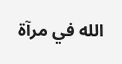الله في مرآة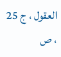العقول ، ج 25 ، ص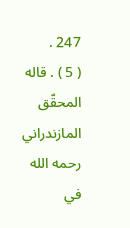247 .
( 5 ) . قاله المحقّق المازندراني رحمه الله في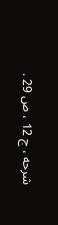شرحه ، ج 12 ، ص 29 .